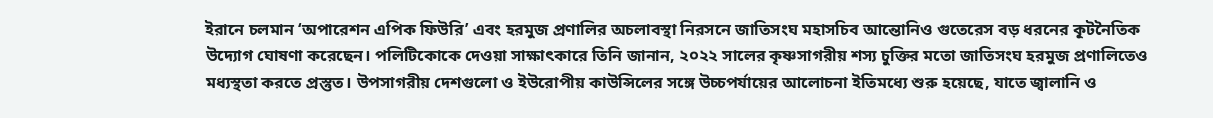ইরানে চলমান ‘অপারেশন এপিক ফিউরি’ এবং হরমুজ প্রণালির অচলাবস্থা নিরসনে জাতিসংঘ মহাসচিব আন্তোনিও গুতেরেস বড় ধরনের কূটনৈতিক উদ্যোগ ঘোষণা করেছেন। পলিটিকোকে দেওয়া সাক্ষাৎকারে তিনি জানান, ২০২২ সালের কৃষ্ণসাগরীয় শস্য চুক্তির মতো জাতিসংঘ হরমুজ প্রণালিতেও মধ্যস্থতা করতে প্রস্তুত। উপসাগরীয় দেশগুলো ও ইউরোপীয় কাউন্সিলের সঙ্গে উচ্চপর্যায়ের আলোচনা ইতিমধ্যে শুরু হয়েছে, যাতে জ্বালানি ও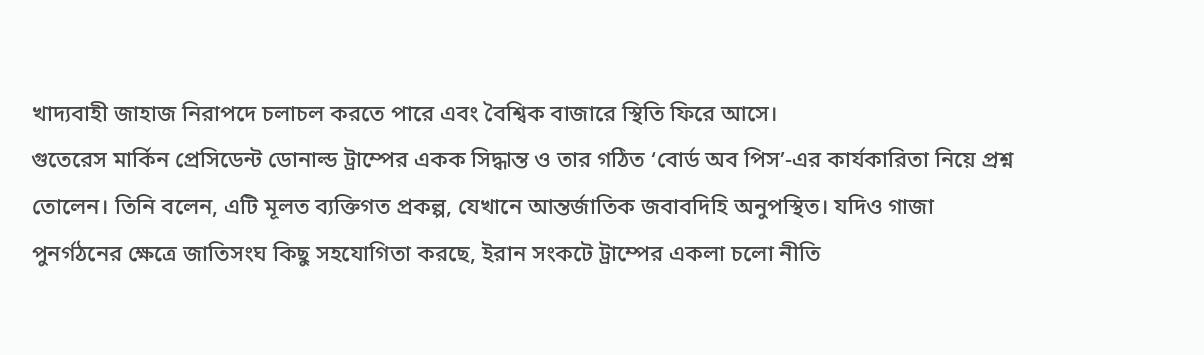খাদ্যবাহী জাহাজ নিরাপদে চলাচল করতে পারে এবং বৈশ্বিক বাজারে স্থিতি ফিরে আসে।
গুতেরেস মার্কিন প্রেসিডেন্ট ডোনাল্ড ট্রাম্পের একক সিদ্ধান্ত ও তার গঠিত ‘বোর্ড অব পিস’-এর কার্যকারিতা নিয়ে প্রশ্ন তোলেন। তিনি বলেন, এটি মূলত ব্যক্তিগত প্রকল্প, যেখানে আন্তর্জাতিক জবাবদিহি অনুপস্থিত। যদিও গাজা পুনর্গঠনের ক্ষেত্রে জাতিসংঘ কিছু সহযোগিতা করছে, ইরান সংকটে ট্রাম্পের একলা চলো নীতি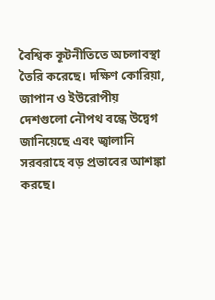বৈশ্বিক কূটনীতিতে অচলাবস্থা তৈরি করেছে। দক্ষিণ কোরিয়া, জাপান ও ইউরোপীয় দেশগুলো নৌপথ বন্ধে উদ্বেগ জানিয়েছে এবং জ্বালানি সরবরাহে বড় প্রভাবের আশঙ্কা করছে।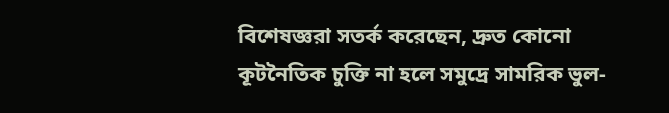বিশেষজ্ঞরা সতর্ক করেছেন, দ্রুত কোনো কূটনৈতিক চুক্তি না হলে সমুদ্রে সামরিক ভুল-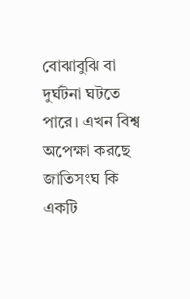বোঝাবুঝি বা দুর্ঘটনা ঘটতে পারে। এখন বিশ্ব অপেক্ষা করছে জাতিসংঘ কি একটি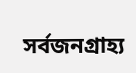সর্বজনগ্রাহ্য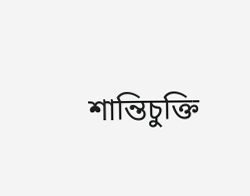শান্তিচুক্তি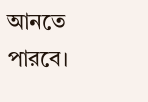আনতে পারবে।